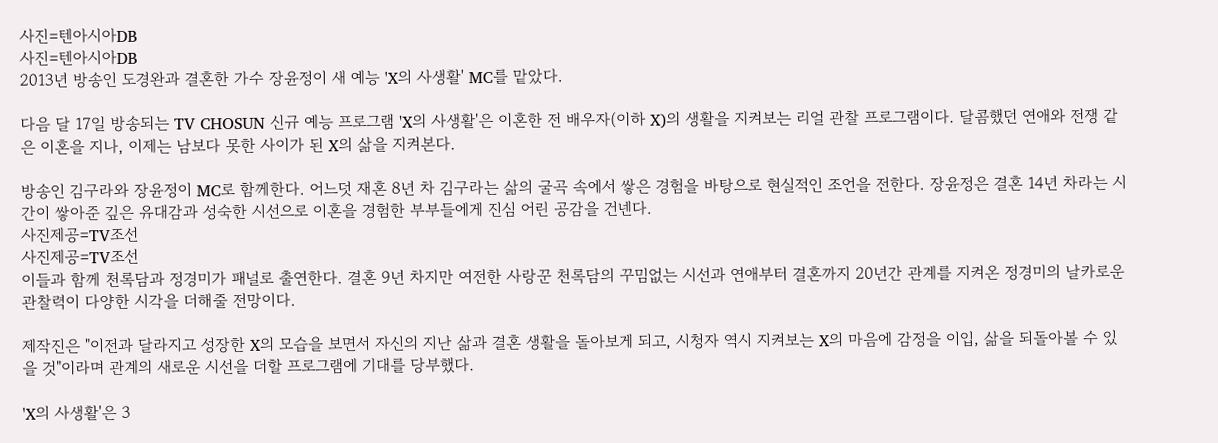사진=텐아시아DB
사진=텐아시아DB
2013년 방송인 도경완과 결혼한 가수 장윤정이 새 예능 'X의 사생활' MC를 맡았다.

다음 달 17일 방송되는 TV CHOSUN 신규 예능 프로그램 'X의 사생활'은 이혼한 전 배우자(이하 X)의 생활을 지켜보는 리얼 관찰 프로그램이다. 달콤했던 연애와 전쟁 같은 이혼을 지나, 이제는 남보다 못한 사이가 된 X의 삶을 지켜본다.

방송인 김구라와 장윤정이 MC로 함께한다. 어느덧 재혼 8년 차 김구라는 삶의 굴곡 속에서 쌓은 경험을 바탕으로 현실적인 조언을 전한다. 장윤정은 결혼 14년 차라는 시간이 쌓아준 깊은 유대감과 성숙한 시선으로 이혼을 경험한 부부들에게 진심 어린 공감을 건넨다.
사진제공=TV조선
사진제공=TV조선
이들과 함께 천록담과 정경미가 패널로 출연한다. 결혼 9년 차지만 여전한 사랑꾼 천록담의 꾸밈없는 시선과 연애부터 결혼까지 20년간 관계를 지켜온 정경미의 날카로운 관찰력이 다양한 시각을 더해줄 전망이다.

제작진은 "이전과 달라지고 성장한 X의 모습을 보면서 자신의 지난 삶과 결혼 생활을 돌아보게 되고, 시청자 역시 지켜보는 X의 마음에 감정을 이입, 삶을 되돌아볼 수 있을 것"이라며 관계의 새로운 시선을 더할 프로그램에 기대를 당부했다.

'X의 사생활'은 3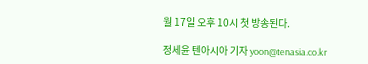월 17일 오후 10시 첫 방송된다.

정세윤 텐아시아 기자 yoon@tenasia.co.kr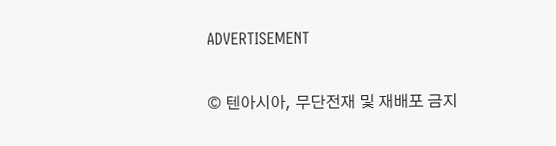ADVERTISEMENT

© 텐아시아, 무단전재 및 재배포 금지